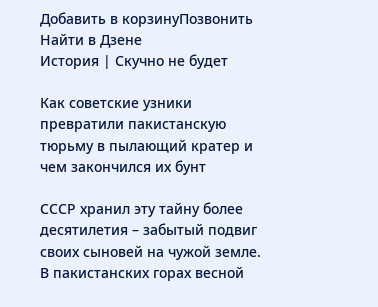Добавить в корзинуПозвонить
Найти в Дзене
История | Скучно не будет

Как советские узники превратили пакистанскую тюрьму в пылающий кратер и чем закончился их бунт

СССР хранил эту тайну более десятилетия – забытый подвиг своих сыновей на чужой земле. В пакистанских горах весной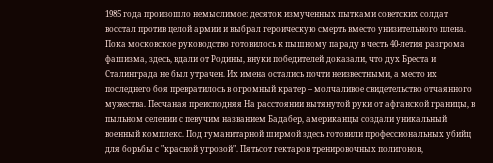1985 года произошло немыслимое: десяток измученных пытками советских солдат восстал против целой армии и выбрал героическую смерть вместо унизительного плена. Пока московское руководство готовилось к пышному параду в честь 40-летия разгрома фашизма, здесь, вдали от Родины, внуки победителей доказали, что дух Бреста и Сталинграда не был утрачен. Их имена остались почти неизвестными, а место их последнего боя превратилось в огромный кратер – молчаливое свидетельство отчаянного мужества. Песчаная преисподняя На расстоянии вытянутой руки от афганской границы, в пыльном селении с певучим названием Бадабер, американцы создали уникальный военный комплекс. Под гуманитарной ширмой здесь готовили профессиональных убийц для борьбы с "красной угрозой". Пятьсот гектаров тренировочных полигонов,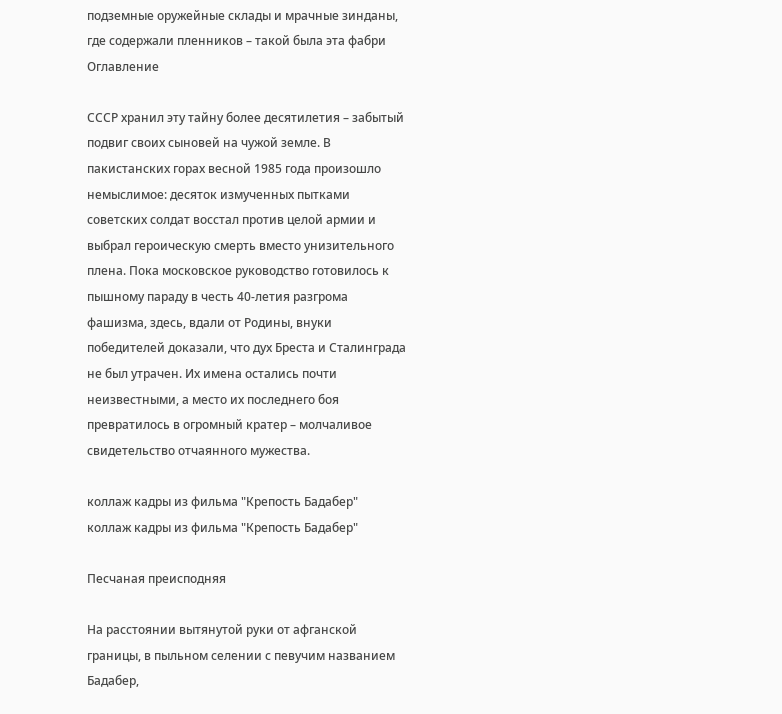подземные оружейные склады и мрачные зинданы, где содержали пленников – такой была эта фабри
Оглавление

СССР хранил эту тайну более десятилетия – забытый подвиг своих сыновей на чужой земле. В пакистанских горах весной 1985 года произошло немыслимое: десяток измученных пытками советских солдат восстал против целой армии и выбрал героическую смерть вместо унизительного плена. Пока московское руководство готовилось к пышному параду в честь 40-летия разгрома фашизма, здесь, вдали от Родины, внуки победителей доказали, что дух Бреста и Сталинграда не был утрачен. Их имена остались почти неизвестными, а место их последнего боя превратилось в огромный кратер – молчаливое свидетельство отчаянного мужества.

коллаж кадры из фильма "Крепость Бадабер"
коллаж кадры из фильма "Крепость Бадабер"

Песчаная преисподняя

На расстоянии вытянутой руки от афганской границы, в пыльном селении с певучим названием Бадабер,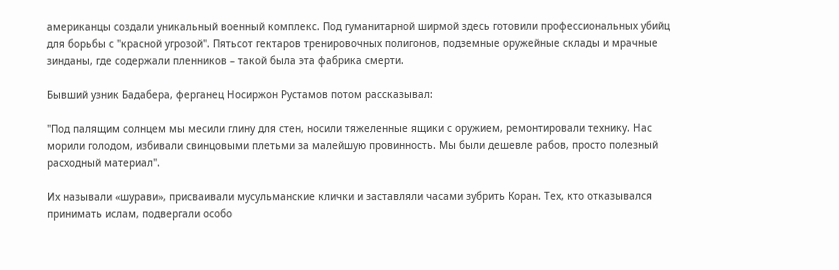американцы создали уникальный военный комплекс. Под гуманитарной ширмой здесь готовили профессиональных убийц для борьбы с "красной угрозой". Пятьсот гектаров тренировочных полигонов, подземные оружейные склады и мрачные зинданы, где содержали пленников – такой была эта фабрика смерти.

Бывший узник Бадабера, ферганец Носиржон Рустамов потом рассказывал:

"Под палящим солнцем мы месили глину для стен, носили тяжеленные ящики с оружием, ремонтировали технику. Нас морили голодом, избивали свинцовыми плетьми за малейшую провинность. Мы были дешевле рабов, просто полезный расходный материал".

Их называли «шурави», присваивали мусульманские клички и заставляли часами зубрить Коран. Тех, кто отказывался принимать ислам, подвергали особо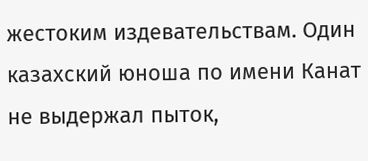жестоким издевательствам. Один казахский юноша по имени Канат не выдержал пыток,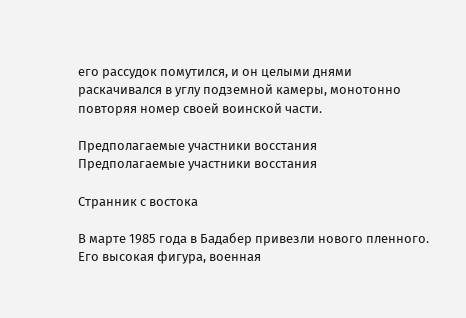его рассудок помутился, и он целыми днями раскачивался в углу подземной камеры, монотонно повторяя номер своей воинской части.

Предполагаемые участники восстания
Предполагаемые участники восстания

Странник с востока

В марте 1985 года в Бадабер привезли нового пленного. Его высокая фигура, военная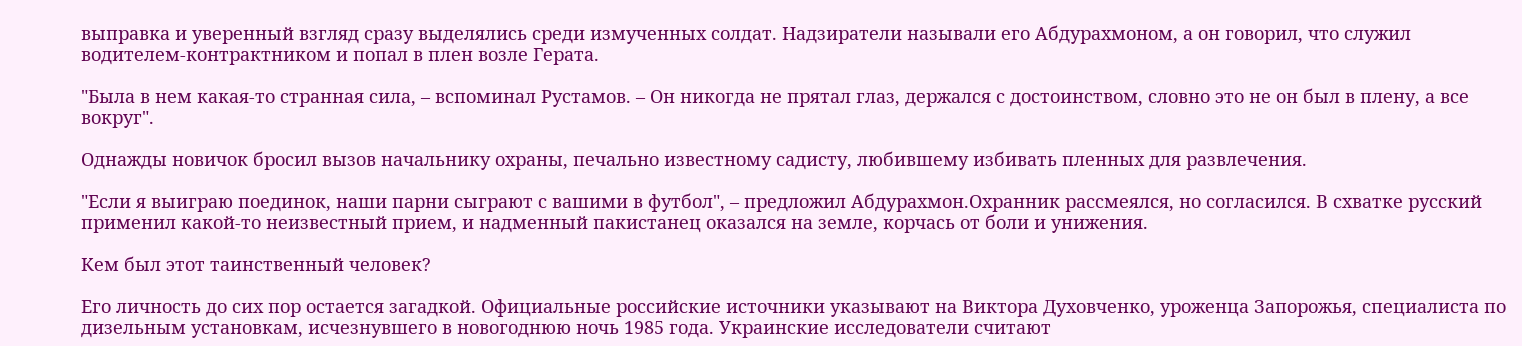выправка и уверенный взгляд сразу выделялись среди измученных солдат. Надзиратели называли его Абдурахмоном, а он говорил, что служил водителем-контрактником и попал в плен возле Герата.

"Была в нем какая-то странная сила, – вспоминал Рустамов. – Он никогда не прятал глаз, держался с достоинством, словно это не он был в плену, а все вокруг".

Однажды новичок бросил вызов начальнику охраны, печально известному садисту, любившему избивать пленных для развлечения.

"Если я выиграю поединок, наши парни сыграют с вашими в футбол", – предложил Абдурахмон.Охранник рассмеялся, но согласился. В схватке русский применил какой-то неизвестный прием, и надменный пакистанец оказался на земле, корчась от боли и унижения.

Кем был этот таинственный человек?

Его личность до сих пор остается загадкой. Официальные российские источники указывают на Виктора Духовченко, уроженца Запорожья, специалиста по дизельным установкам, исчезнувшего в новогоднюю ночь 1985 года. Украинские исследователи считают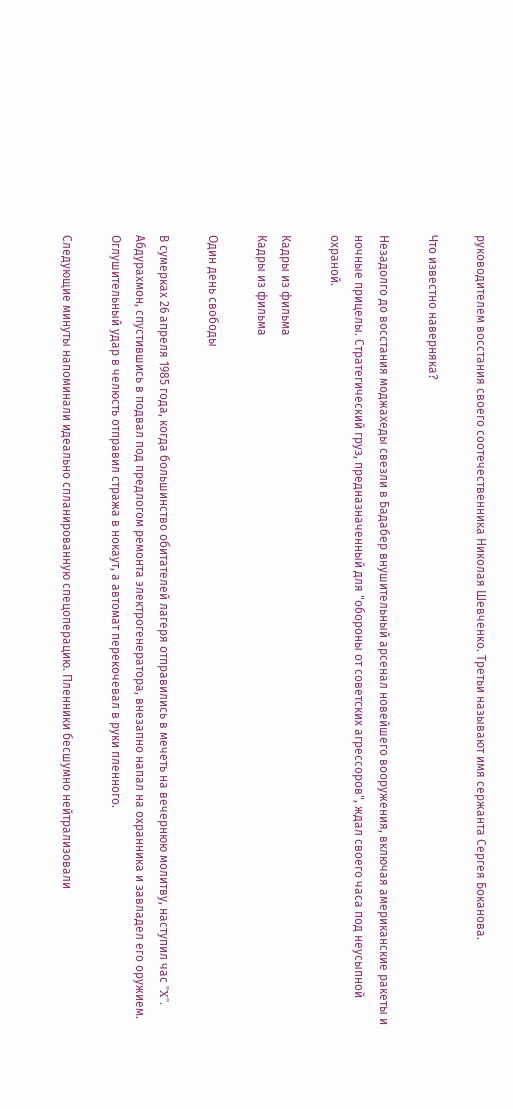руководителем восстания своего соотечественника Николая Шевченко. Третьи называют имя сержанта Сергея Боканова.

Что известно наверняка?

Незадолго до восстания моджахеды свезли в Бадабер внушительный арсенал новейшего вооружения, включая американские ракеты и ночные прицелы. Стратегический груз, предназначенный для "обороны от советских агрессоров", ждал своего часа под неусыпной охраной.

Кадры из фильма
Кадры из фильма

Один день свободы

В сумерках 26 апреля 1985 года, когда большинство обитателей лагеря отправились в мечеть на вечернюю молитву, наступил час "X". Абдурахмон, спустившись в подвал под предлогом ремонта электрогенератора, внезапно напал на охранника и завладел его оружием. Оглушительный удар в челюсть отправил стража в нокаут, а автомат перекочевал в руки пленного.

Следующие минуты напоминали идеально спланированную спецоперацию. Пленники бесшумно нейтрализовали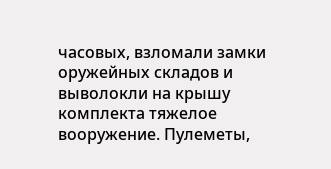часовых, взломали замки оружейных складов и выволокли на крышу комплекта тяжелое вооружение. Пулеметы,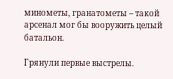минометы, гранатометы – такой арсенал мог бы вооружить целый батальон.

Грянули первые выстрелы.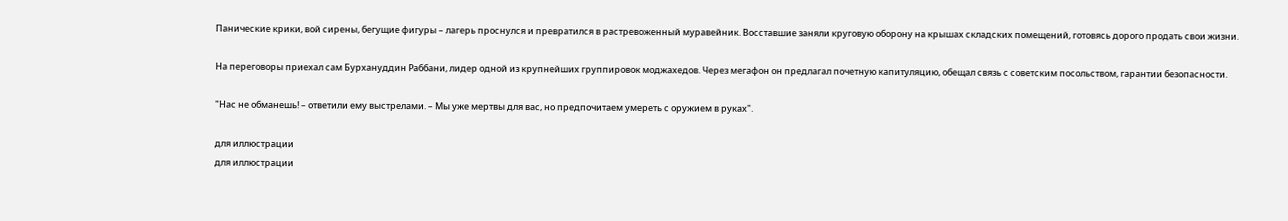Панические крики, вой сирены, бегущие фигуры – лагерь проснулся и превратился в растревоженный муравейник. Восставшие заняли круговую оборону на крышах складских помещений, готовясь дорого продать свои жизни.

На переговоры приехал сам Бурхануддин Раббани, лидер одной из крупнейших группировок моджахедов. Через мегафон он предлагал почетную капитуляцию, обещал связь с советским посольством, гарантии безопасности.

"Нас не обманешь! – ответили ему выстрелами. – Мы уже мертвы для вас, но предпочитаем умереть с оружием в руках".

для иллюстрации
для иллюстрации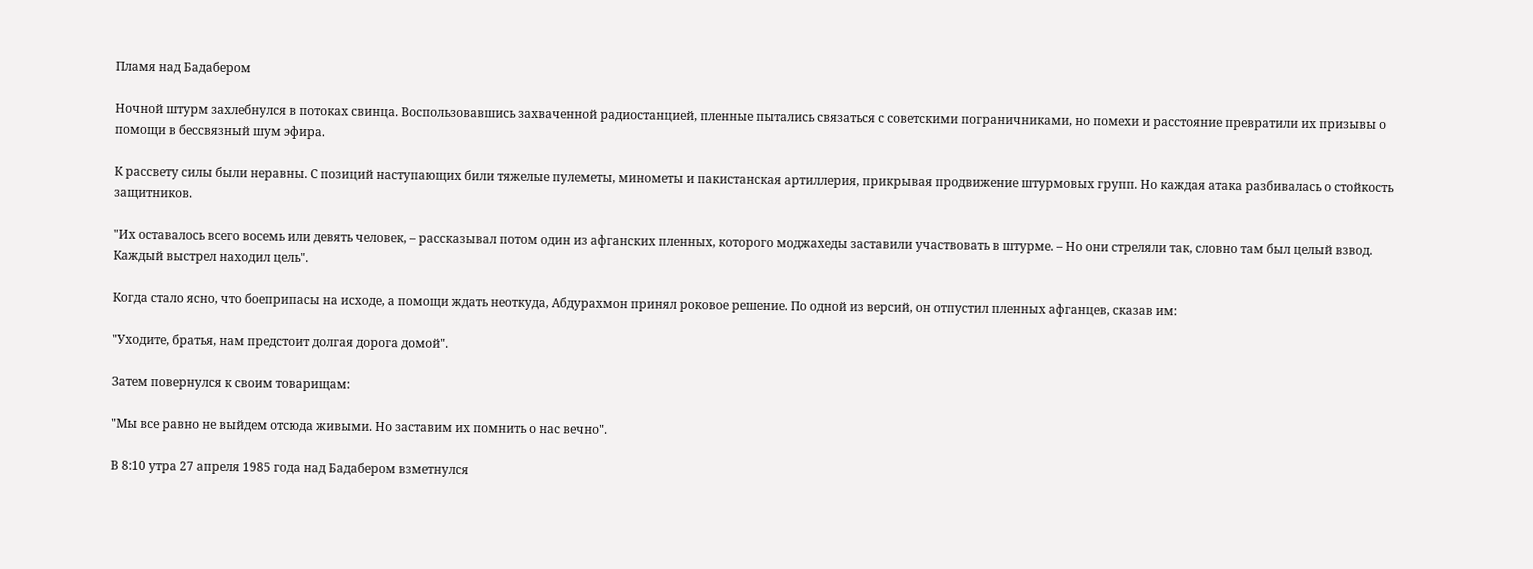Пламя над Бадабером

Ночной штурм захлебнулся в потоках свинца. Воспользовавшись захваченной радиостанцией, пленные пытались связаться с советскими пограничниками, но помехи и расстояние превратили их призывы о помощи в бессвязный шум эфира.

К рассвету силы были неравны. С позиций наступающих били тяжелые пулеметы, минометы и пакистанская артиллерия, прикрывая продвижение штурмовых групп. Но каждая атака разбивалась о стойкость защитников.

"Их оставалось всего восемь или девять человек, – рассказывал потом один из афганских пленных, которого моджахеды заставили участвовать в штурме. – Но они стреляли так, словно там был целый взвод. Каждый выстрел находил цель".

Когда стало ясно, что боеприпасы на исходе, а помощи ждать неоткуда, Абдурахмон принял роковое решение. По одной из версий, он отпустил пленных афганцев, сказав им:

"Уходите, братья, нам предстоит долгая дорога домой".

Затем повернулся к своим товарищам:

"Мы все равно не выйдем отсюда живыми. Но заставим их помнить о нас вечно".

В 8:10 утра 27 апреля 1985 года над Бадабером взметнулся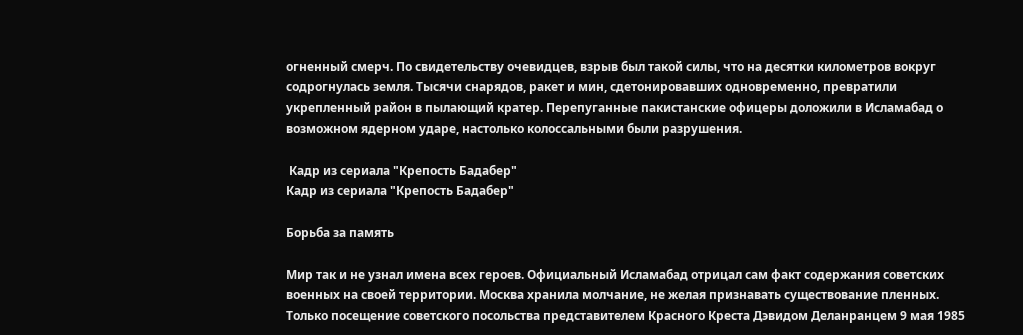огненный смерч. По свидетельству очевидцев, взрыв был такой силы, что на десятки километров вокруг содрогнулась земля. Тысячи снарядов, ракет и мин, сдетонировавших одновременно, превратили укрепленный район в пылающий кратер. Перепуганные пакистанские офицеры доложили в Исламабад о возможном ядерном ударе, настолько колоссальными были разрушения.

 Кадр из сериала "Крепость Бадабер"
Кадр из сериала "Крепость Бадабер"

Борьба за память

Мир так и не узнал имена всех героев. Официальный Исламабад отрицал сам факт содержания советских военных на своей территории. Москва хранила молчание, не желая признавать существование пленных. Только посещение советского посольства представителем Красного Креста Дэвидом Деланранцем 9 мая 1985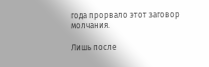года прорвало этот заговор молчания.

Лишь после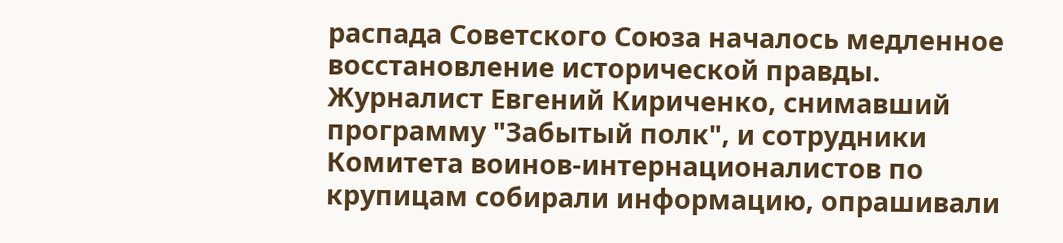распада Советского Союза началось медленное восстановление исторической правды. Журналист Евгений Кириченко, снимавший программу "Забытый полк", и сотрудники Комитета воинов-интернационалистов по крупицам собирали информацию, опрашивали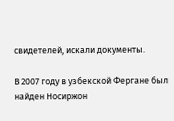свидетелей, искали документы.

В 2007 году в узбекской Фергане был найден Носиржон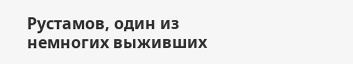Рустамов, один из немногих выживших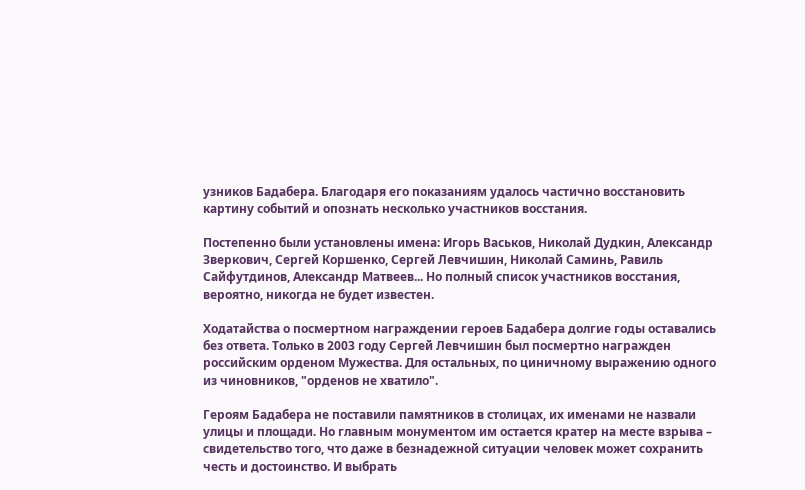узников Бадабера. Благодаря его показаниям удалось частично восстановить картину событий и опознать несколько участников восстания.

Постепенно были установлены имена: Игорь Васьков, Николай Дудкин, Александр Зверкович, Сергей Коршенко, Сергей Левчишин, Николай Саминь, Равиль Сайфутдинов, Александр Матвеев... Но полный список участников восстания, вероятно, никогда не будет известен.

Ходатайства о посмертном награждении героев Бадабера долгие годы оставались без ответа. Только в 2003 году Сергей Левчишин был посмертно награжден российским орденом Мужества. Для остальных, по циничному выражению одного из чиновников, "орденов не хватило".

Героям Бадабера не поставили памятников в столицах, их именами не назвали улицы и площади. Но главным монументом им остается кратер на месте взрыва – свидетельство того, что даже в безнадежной ситуации человек может сохранить честь и достоинство. И выбрать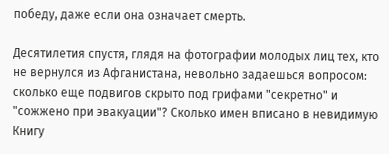победу, даже если она означает смерть.

Десятилетия спустя, глядя на фотографии молодых лиц тех, кто не вернулся из Афганистана, невольно задаешься вопросом: сколько еще подвигов скрыто под грифами "секретно" и "сожжено при эвакуации"? Сколько имен вписано в невидимую Книгу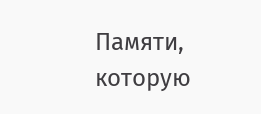Памяти, которую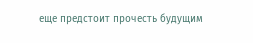еще предстоит прочесть будущим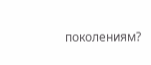поколениям?